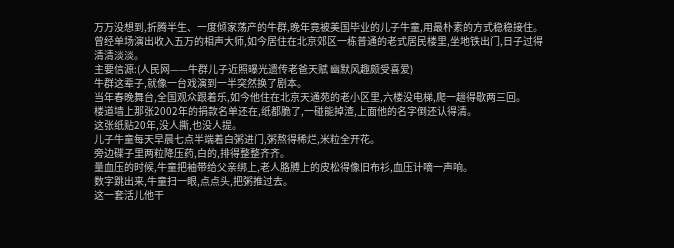万万没想到,折腾半生、一度倾家荡产的牛群,晚年竟被美国毕业的儿子牛童,用最朴素的方式稳稳接住。曾经单场演出收入五万的相声大师,如今居住在北京郊区一栋普通的老式居民楼里,坐地铁出门,日子过得清清淡淡。
主要信源:(人民网——牛群儿子近照曝光遗传老爸天赋 幽默风趣颇受喜爱)
牛群这辈子,就像一台戏演到一半突然换了剧本。
当年春晚舞台,全国观众跟着乐,如今他住在北京天通苑的老小区里,六楼没电梯,爬一趟得歇两三回。
楼道墙上那张2002年的捐款名单还在,纸都脆了,一碰能掉渣,上面他的名字倒还认得清。
这张纸贴20年,没人撕,也没人提。
儿子牛童每天早晨七点半端着白粥进门,粥熬得稀烂,米粒全开花。
旁边碟子里两粒降压药,白的,排得整整齐齐。
量血压的时候,牛童把袖带给父亲绑上,老人胳膊上的皮松得像旧布衫,血压计嘀一声响。
数字跳出来,牛童扫一眼,点点头,把粥推过去。
这一套活儿他干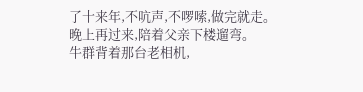了十来年,不吭声,不啰嗦,做完就走。
晚上再过来,陪着父亲下楼遛弯。
牛群背着那台老相机,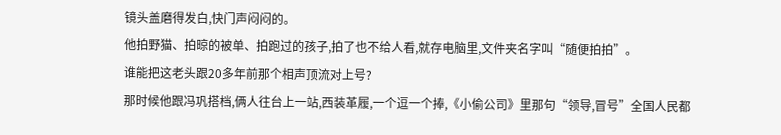镜头盖磨得发白,快门声闷闷的。
他拍野猫、拍晾的被单、拍跑过的孩子,拍了也不给人看,就存电脑里,文件夹名字叫“随便拍拍”。
谁能把这老头跟20多年前那个相声顶流对上号?
那时候他跟冯巩搭档,俩人往台上一站,西装革履,一个逗一个捧,《小偷公司》里那句“领导,冒号”全国人民都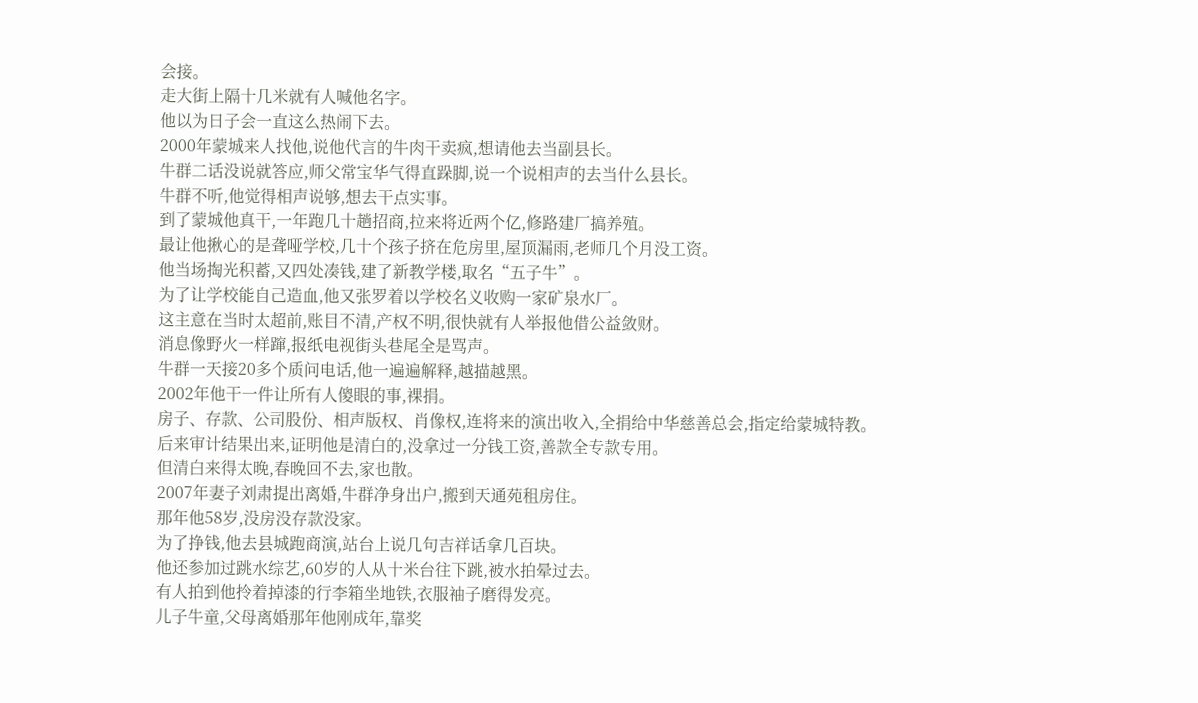会接。
走大街上隔十几米就有人喊他名字。
他以为日子会一直这么热闹下去。
2000年蒙城来人找他,说他代言的牛肉干卖疯,想请他去当副县长。
牛群二话没说就答应,师父常宝华气得直跺脚,说一个说相声的去当什么县长。
牛群不听,他觉得相声说够,想去干点实事。
到了蒙城他真干,一年跑几十趟招商,拉来将近两个亿,修路建厂搞养殖。
最让他揪心的是聋哑学校,几十个孩子挤在危房里,屋顶漏雨,老师几个月没工资。
他当场掏光积蓄,又四处凑钱,建了新教学楼,取名“五子牛”。
为了让学校能自己造血,他又张罗着以学校名义收购一家矿泉水厂。
这主意在当时太超前,账目不清,产权不明,很快就有人举报他借公益敛财。
消息像野火一样蹿,报纸电视街头巷尾全是骂声。
牛群一天接20多个质问电话,他一遍遍解释,越描越黑。
2002年他干一件让所有人傻眼的事,裸捐。
房子、存款、公司股份、相声版权、肖像权,连将来的演出收入,全捐给中华慈善总会,指定给蒙城特教。
后来审计结果出来,证明他是清白的,没拿过一分钱工资,善款全专款专用。
但清白来得太晚,春晚回不去,家也散。
2007年妻子刘肃提出离婚,牛群净身出户,搬到天通苑租房住。
那年他58岁,没房没存款没家。
为了挣钱,他去县城跑商演,站台上说几句吉祥话拿几百块。
他还参加过跳水综艺,60岁的人从十米台往下跳,被水拍晕过去。
有人拍到他拎着掉漆的行李箱坐地铁,衣服袖子磨得发亮。
儿子牛童,父母离婚那年他刚成年,靠奖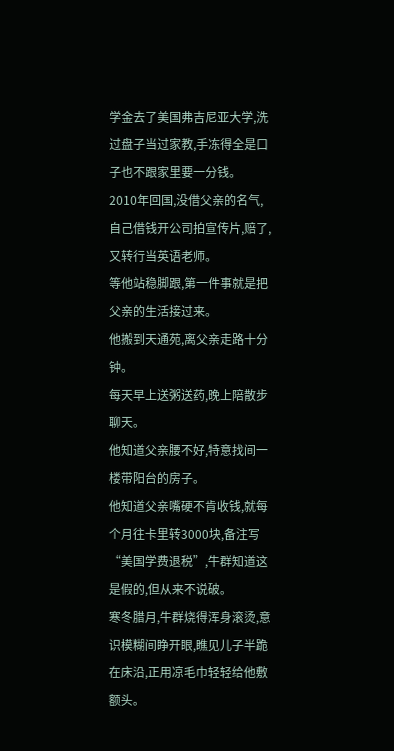学金去了美国弗吉尼亚大学,洗过盘子当过家教,手冻得全是口子也不跟家里要一分钱。
2010年回国,没借父亲的名气,自己借钱开公司拍宣传片,赔了,又转行当英语老师。
等他站稳脚跟,第一件事就是把父亲的生活接过来。
他搬到天通苑,离父亲走路十分钟。
每天早上送粥送药,晚上陪散步聊天。
他知道父亲腰不好,特意找间一楼带阳台的房子。
他知道父亲嘴硬不肯收钱,就每个月往卡里转3000块,备注写“美国学费退税”,牛群知道这是假的,但从来不说破。
寒冬腊月,牛群烧得浑身滚烫,意识模糊间睁开眼,瞧见儿子半跪在床沿,正用凉毛巾轻轻给他敷额头。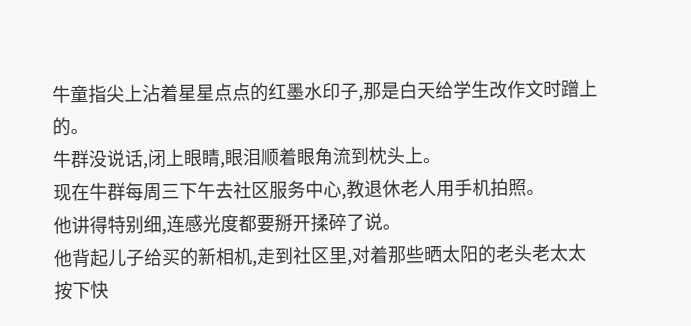牛童指尖上沾着星星点点的红墨水印子,那是白天给学生改作文时蹭上的。
牛群没说话,闭上眼睛,眼泪顺着眼角流到枕头上。
现在牛群每周三下午去社区服务中心,教退休老人用手机拍照。
他讲得特别细,连感光度都要掰开揉碎了说。
他背起儿子给买的新相机,走到社区里,对着那些晒太阳的老头老太太按下快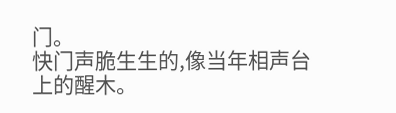门。
快门声脆生生的,像当年相声台上的醒木。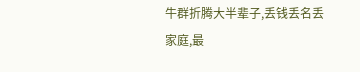牛群折腾大半辈子,丢钱丢名丢家庭,最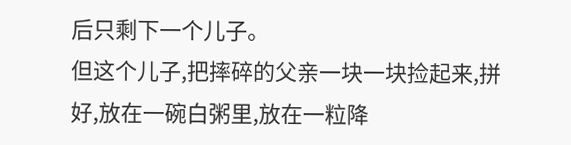后只剩下一个儿子。
但这个儿子,把摔碎的父亲一块一块捡起来,拼好,放在一碗白粥里,放在一粒降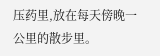压药里,放在每天傍晚一公里的散步里。